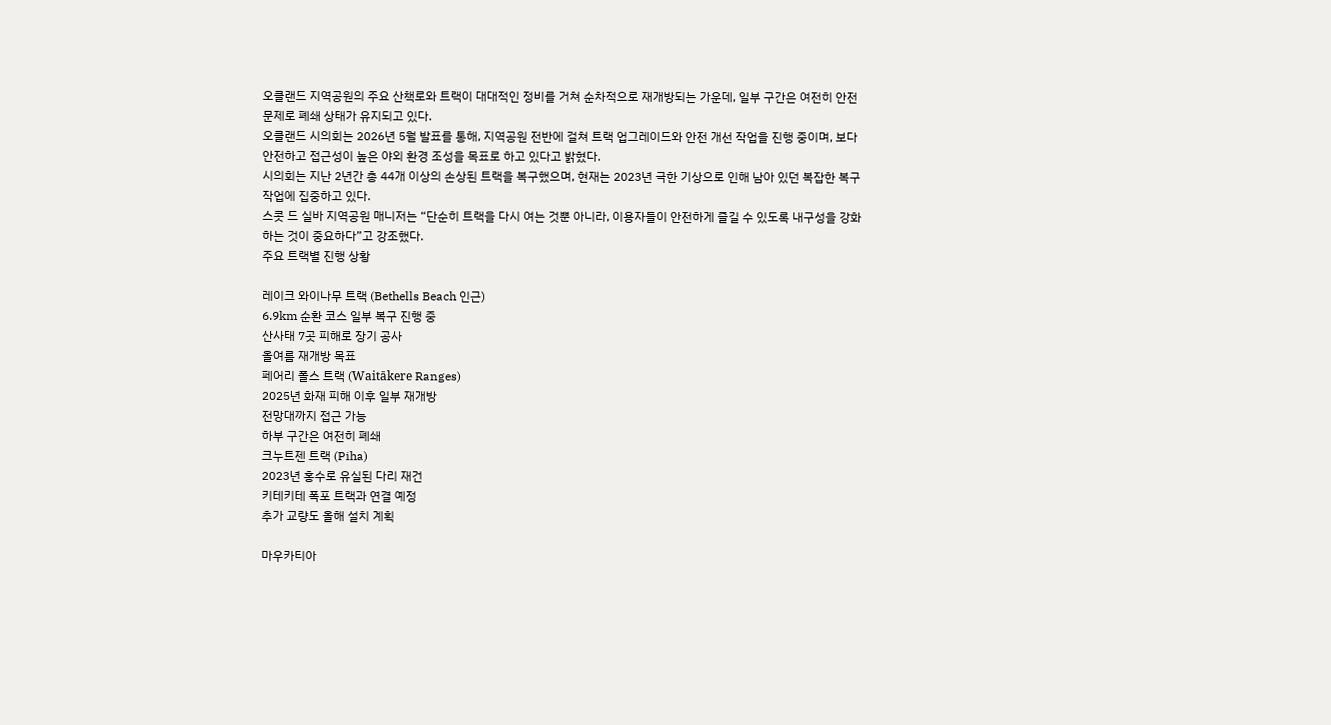오클랜드 지역공원의 주요 산책로와 트랙이 대대적인 정비를 거쳐 순차적으로 재개방되는 가운데, 일부 구간은 여전히 안전 문제로 폐쇄 상태가 유지되고 있다.
오클랜드 시의회는 2026년 5월 발표를 통해, 지역공원 전반에 걸쳐 트랙 업그레이드와 안전 개선 작업을 진행 중이며, 보다 안전하고 접근성이 높은 야외 환경 조성을 목표로 하고 있다고 밝혔다.
시의회는 지난 2년간 총 44개 이상의 손상된 트랙을 복구했으며, 현재는 2023년 극한 기상으로 인해 남아 있던 복잡한 복구 작업에 집중하고 있다.
스콧 드 실바 지역공원 매니저는 “단순히 트랙을 다시 여는 것뿐 아니라, 이용자들이 안전하게 즐길 수 있도록 내구성을 강화하는 것이 중요하다”고 강조했다.
주요 트랙별 진행 상황

레이크 와이나무 트랙 (Bethells Beach 인근)
6.9km 순환 코스 일부 복구 진행 중
산사태 7곳 피해로 장기 공사
올여름 재개방 목표
페어리 폴스 트랙 (Waitākere Ranges)
2025년 화재 피해 이후 일부 재개방
전망대까지 접근 가능
하부 구간은 여전히 폐쇄
크누트젠 트랙 (Piha)
2023년 홍수로 유실된 다리 재건
키테키테 폭포 트랙과 연결 예정
추가 교량도 올해 설치 계획

마우카티아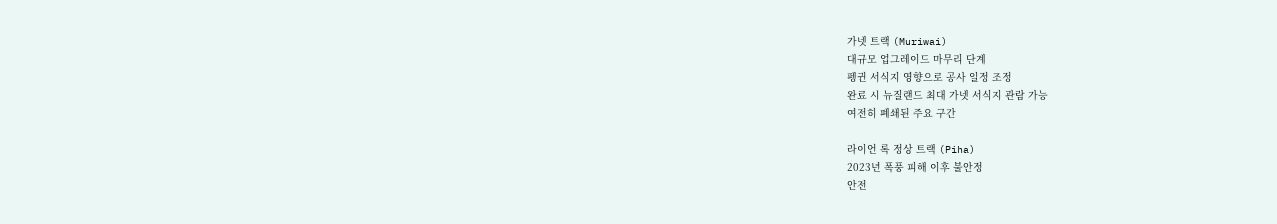가넷 트랙 (Muriwai)
대규모 업그레이드 마무리 단계
펭귄 서식지 영향으로 공사 일정 조정
완료 시 뉴질랜드 최대 가넷 서식지 관람 가능
여전히 폐쇄된 주요 구간

라이언 록 정상 트랙 (Piha)
2023년 폭풍 피해 이후 불안정
안전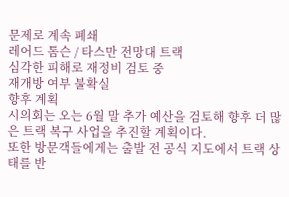문제로 계속 폐쇄
레어드 톰슨 / 타스만 전망대 트랙
심각한 피해로 재정비 검토 중
재개방 여부 불확실
향후 계획
시의회는 오는 6월 말 추가 예산을 검토해 향후 더 많은 트랙 복구 사업을 추진할 계획이다.
또한 방문객들에게는 출발 전 공식 지도에서 트랙 상태를 반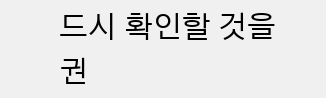드시 확인할 것을 권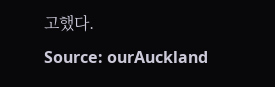고했다.
Source: ourAuckland